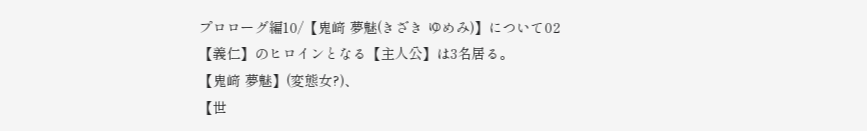プロローグ編10/【鬼﨑 夢魅(きざき ゆめみ)】について02
【義仁】のヒロインとなる【主人公】は3名居る。
【鬼﨑 夢魅】(変態女?)、
【世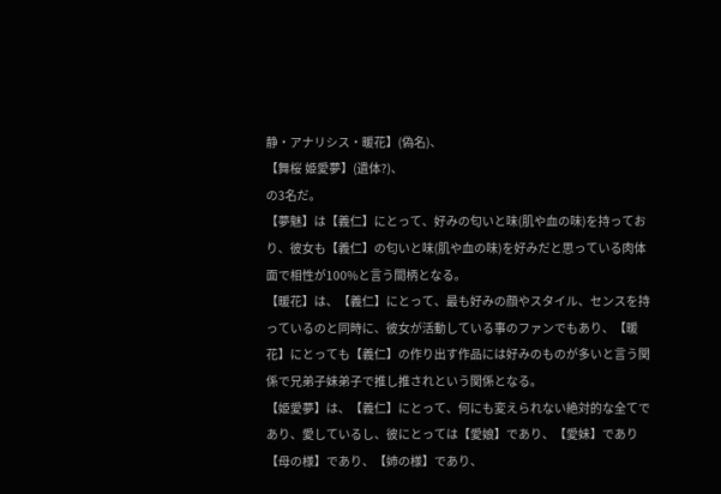静・アナリシス・暖花】(偽名)、
【舞桜 姫愛夢】(遺体?)、
の3名だ。
【夢魅】は【義仁】にとって、好みの匂いと味(肌や血の味)を持っており、彼女も【義仁】の匂いと味(肌や血の味)を好みだと思っている肉体面で相性が100%と言う間柄となる。
【暖花】は、【義仁】にとって、最も好みの顔やスタイル、センスを持っているのと同時に、彼女が活動している事のファンでもあり、【暖花】にとっても【義仁】の作り出す作品には好みのものが多いと言う関係で兄弟子妹弟子で推し推されという関係となる。
【姫愛夢】は、【義仁】にとって、何にも変えられない絶対的な全てであり、愛しているし、彼にとっては【愛娘】であり、【愛妹】であり【母の様】であり、【姉の様】であり、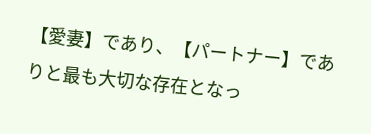【愛妻】であり、【パートナー】でありと最も大切な存在となっ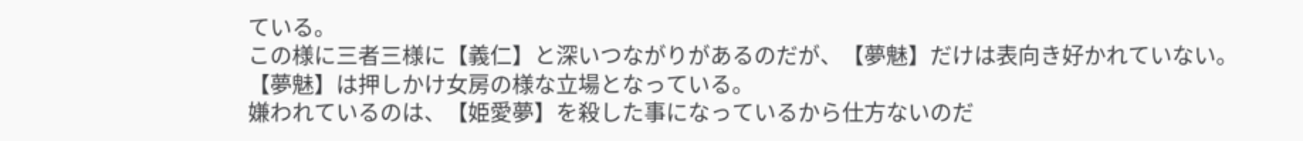ている。
この様に三者三様に【義仁】と深いつながりがあるのだが、【夢魅】だけは表向き好かれていない。
【夢魅】は押しかけ女房の様な立場となっている。
嫌われているのは、【姫愛夢】を殺した事になっているから仕方ないのだ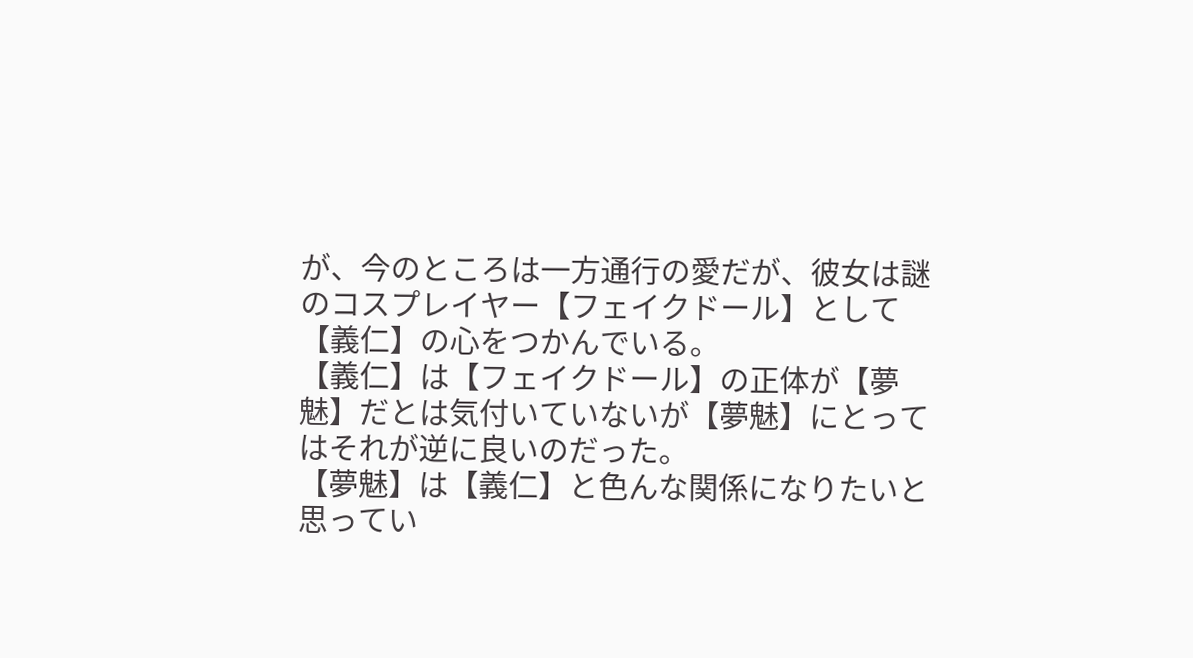が、今のところは一方通行の愛だが、彼女は謎のコスプレイヤー【フェイクドール】として【義仁】の心をつかんでいる。
【義仁】は【フェイクドール】の正体が【夢魅】だとは気付いていないが【夢魅】にとってはそれが逆に良いのだった。
【夢魅】は【義仁】と色んな関係になりたいと思ってい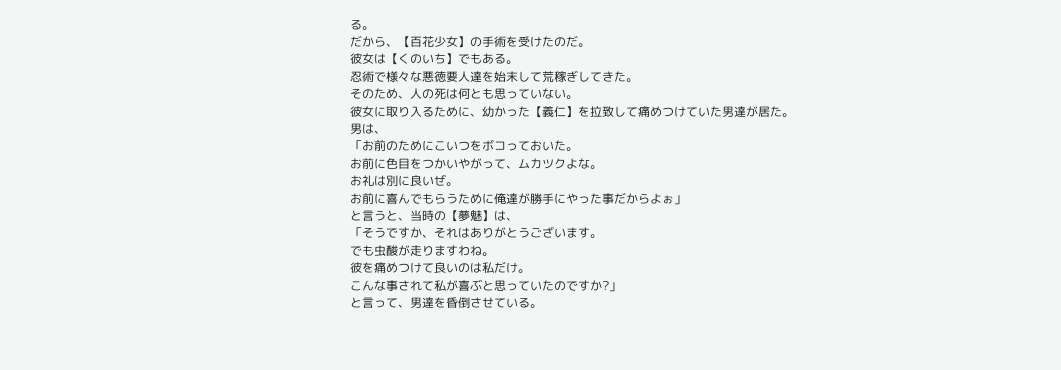る。
だから、【百花少女】の手術を受けたのだ。
彼女は【くのいち】でもある。
忍術で様々な悪徳要人達を始末して荒稼ぎしてきた。
そのため、人の死は何とも思っていない。
彼女に取り入るために、幼かった【義仁】を拉致して痛めつけていた男達が居た。
男は、
「お前のためにこいつをボコっておいた。
お前に色目をつかいやがって、ムカツクよな。
お礼は別に良いぜ。
お前に喜んでもらうために俺達が勝手にやった事だからよぉ」
と言うと、当時の【夢魅】は、
「そうですか、それはありがとうございます。
でも虫酸が走りますわね。
彼を痛めつけて良いのは私だけ。
こんな事されて私が喜ぶと思っていたのですか?」
と言って、男達を昏倒させている。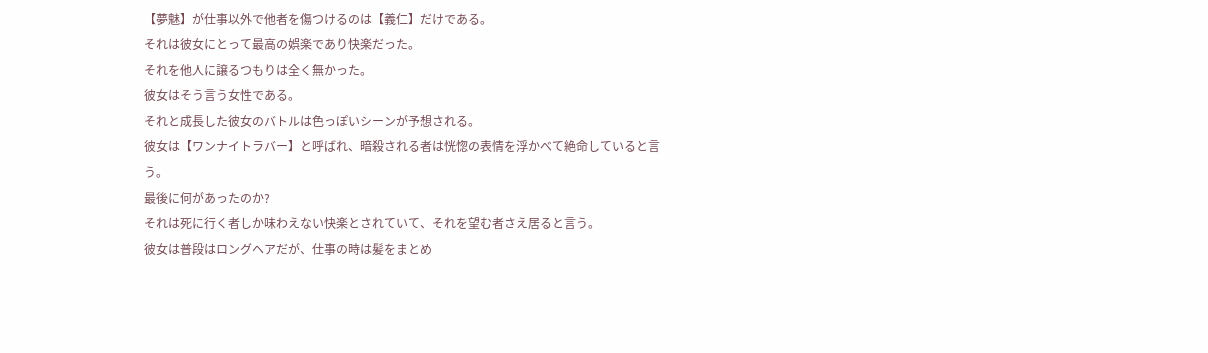【夢魅】が仕事以外で他者を傷つけるのは【義仁】だけである。
それは彼女にとって最高の娯楽であり快楽だった。
それを他人に譲るつもりは全く無かった。
彼女はそう言う女性である。
それと成長した彼女のバトルは色っぽいシーンが予想される。
彼女は【ワンナイトラバー】と呼ばれ、暗殺される者は恍惚の表情を浮かべて絶命していると言う。
最後に何があったのか?
それは死に行く者しか味わえない快楽とされていて、それを望む者さえ居ると言う。
彼女は普段はロングヘアだが、仕事の時は髪をまとめ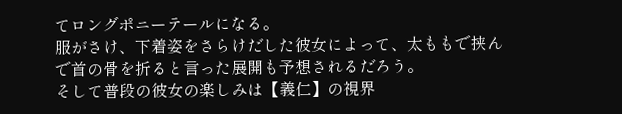てロングポニーテールになる。
服がさけ、下着姿をさらけだした彼女によって、太ももで挟んで首の骨を折ると言った展開も予想されるだろう。
そして普段の彼女の楽しみは【義仁】の視界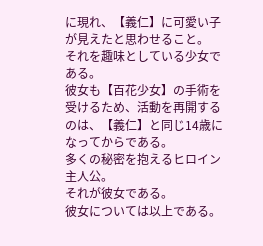に現れ、【義仁】に可愛い子が見えたと思わせること。
それを趣味としている少女である。
彼女も【百花少女】の手術を受けるため、活動を再開するのは、【義仁】と同じ14歳になってからである。
多くの秘密を抱えるヒロイン主人公。
それが彼女である。
彼女については以上である。